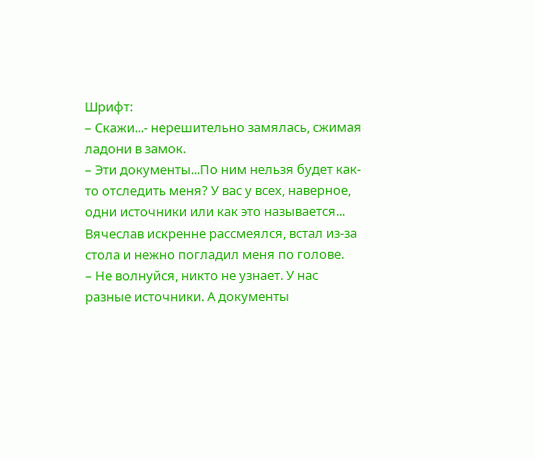Шрифт:
– Скажи...- нерешительно замялась, сжимая ладони в замок.
– Эти документы...По ним нельзя будет как-то отследить меня? У вас у всех, наверное, одни источники или как это называется...
Вячеслав искренне рассмеялся, встал из-за стола и нежно погладил меня по голове.
– Не волнуйся, никто не узнает. У нас разные источники. А документы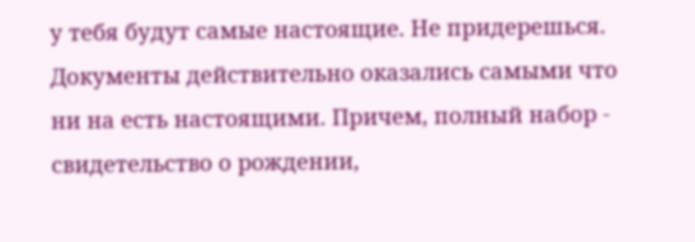у тебя будут самые настоящие. Не придерешься.
Документы действительно оказались самыми что ни на есть настоящими. Причем, полный набор - свидетельство о рождении,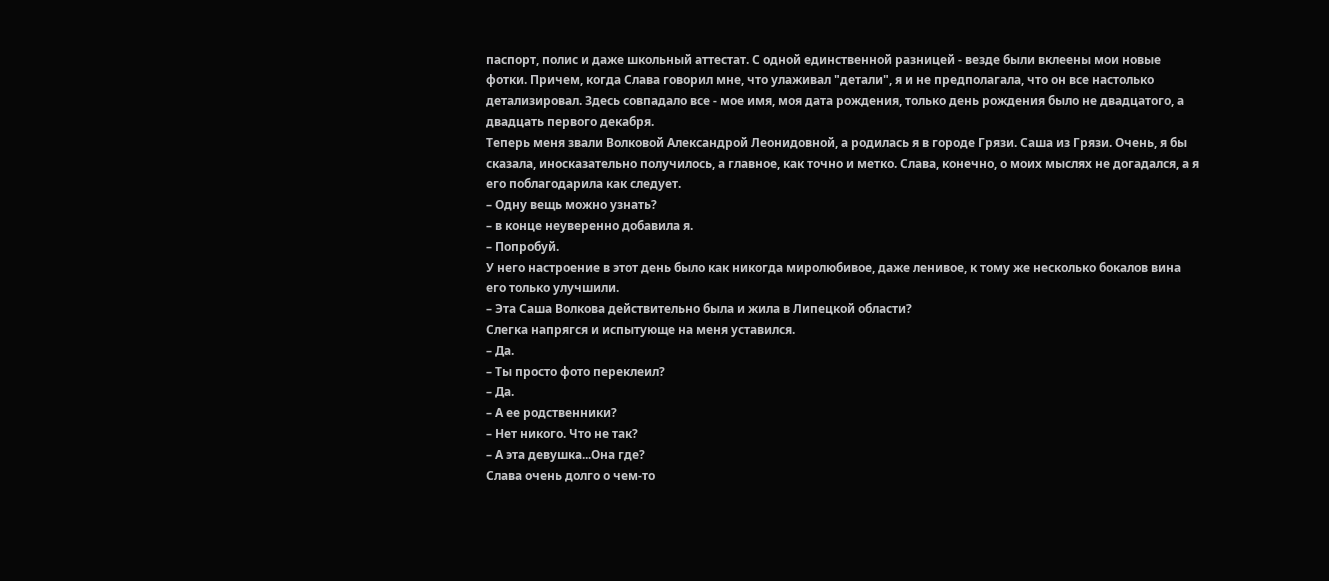паспорт, полис и даже школьный аттестат. С одной единственной разницей - везде были вклеены мои новые фотки. Причем, когда Слава говорил мне, что улаживал "детали", я и не предполагала, что он все настолько детализировал. Здесь совпадало все - мое имя, моя дата рождения, только день рождения было не двадцатого, а двадцать первого декабря.
Теперь меня звали Волковой Александрой Леонидовной, а родилась я в городе Грязи. Саша из Грязи. Очень, я бы сказала, иносказательно получилось, а главное, как точно и метко. Слава, конечно, о моих мыслях не догадался, а я его поблагодарила как следует.
– Одну вещь можно узнать?
– в конце неуверенно добавила я.
– Попробуй.
У него настроение в этот день было как никогда миролюбивое, даже ленивое, к тому же несколько бокалов вина его только улучшили.
– Эта Саша Волкова действительно была и жила в Липецкой области?
Слегка напрягся и испытующе на меня уставился.
– Да.
– Ты просто фото переклеил?
– Да.
– А ее родственники?
– Нет никого. Что не так?
– А эта девушка...Она где?
Слава очень долго о чем-то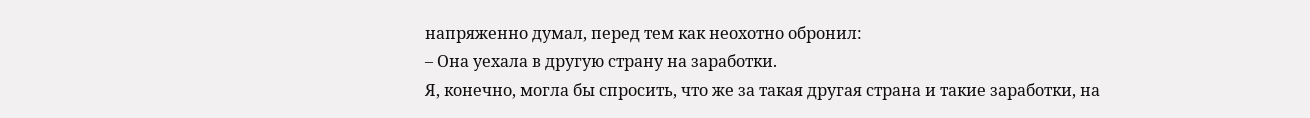напряженно думал, перед тем как неохотно обронил:
– Она уехала в другую страну на заработки.
Я, конечно, могла бы спросить, что же за такая другая страна и такие заработки, на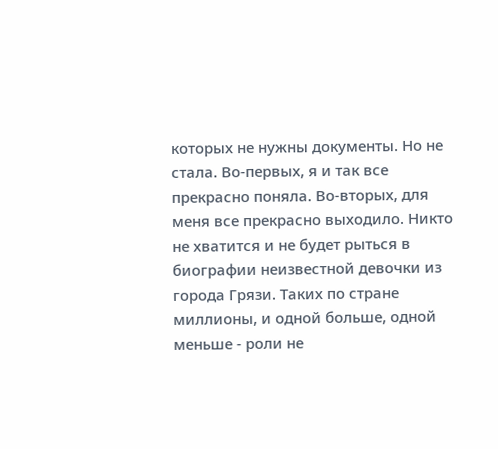которых не нужны документы. Но не стала. Во-первых, я и так все прекрасно поняла. Во-вторых, для меня все прекрасно выходило. Никто не хватится и не будет рыться в биографии неизвестной девочки из города Грязи. Таких по стране миллионы, и одной больше, одной меньше - роли не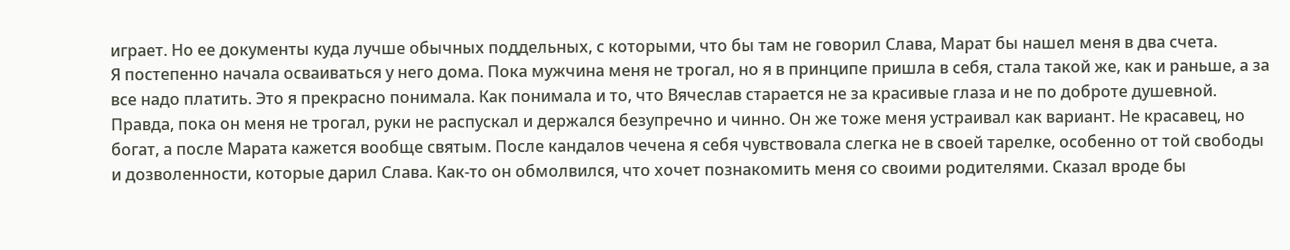играет. Но ее документы куда лучше обычных поддельных, с которыми, что бы там не говорил Слава, Марат бы нашел меня в два счета.
Я постепенно начала осваиваться у него дома. Пока мужчина меня не трогал, но я в принципе пришла в себя, стала такой же, как и раньше, а за все надо платить. Это я прекрасно понимала. Как понимала и то, что Вячеслав старается не за красивые глаза и не по доброте душевной. Правда, пока он меня не трогал, руки не распускал и держался безупречно и чинно. Он же тоже меня устраивал как вариант. Не красавец, но богат, а после Марата кажется вообще святым. После кандалов чечена я себя чувствовала слегка не в своей тарелке, особенно от той свободы и дозволенности, которые дарил Слава. Как-то он обмолвился, что хочет познакомить меня со своими родителями. Сказал вроде бы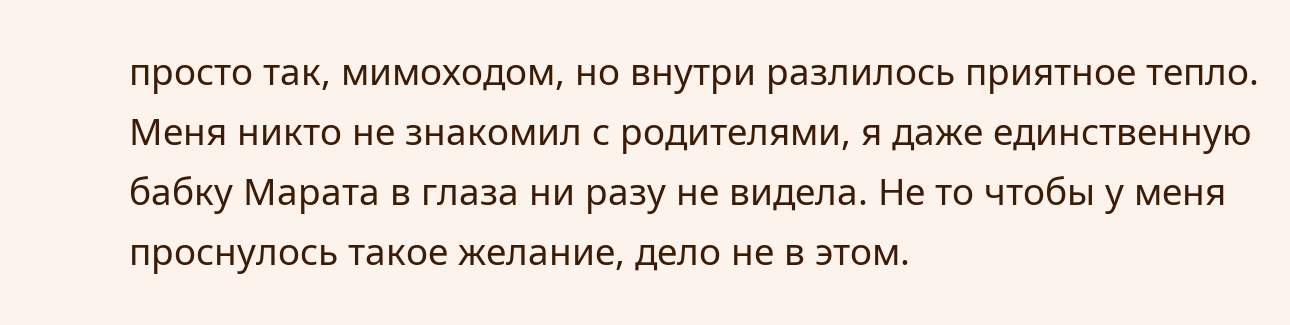просто так, мимоходом, но внутри разлилось приятное тепло.
Меня никто не знакомил с родителями, я даже единственную бабку Марата в глаза ни разу не видела. Не то чтобы у меня проснулось такое желание, дело не в этом.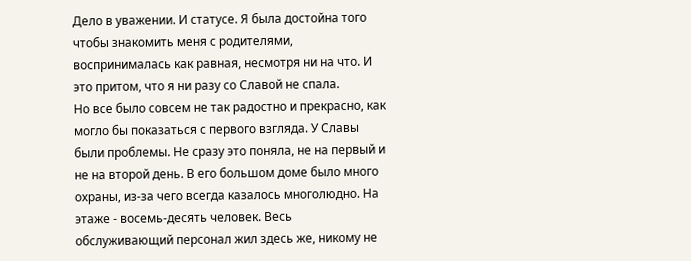Дело в уважении. И статусе. Я была достойна того чтобы знакомить меня с родителями, воспринималась как равная, несмотря ни на что. И это притом, что я ни разу со Славой не спала.
Но все было совсем не так радостно и прекрасно, как могло бы показаться с первого взгляда. У Славы были проблемы. Не сразу это поняла, не на первый и не на второй день. В его большом доме было много охраны, из-за чего всегда казалось многолюдно. На этаже - восемь-десять человек. Весь обслуживающий персонал жил здесь же, никому не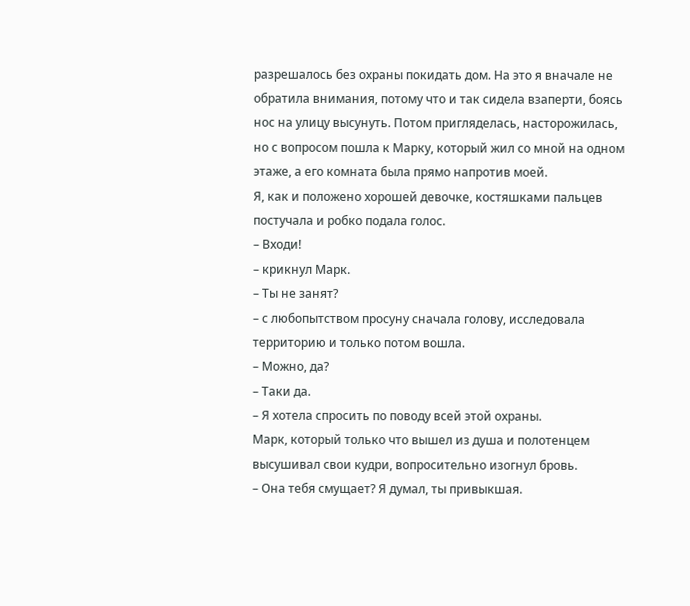разрешалось без охраны покидать дом. На это я вначале не обратила внимания, потому что и так сидела взаперти, боясь нос на улицу высунуть. Потом пригляделась, насторожилась, но с вопросом пошла к Марку, который жил со мной на одном этаже, а его комната была прямо напротив моей.
Я, как и положено хорошей девочке, костяшками пальцев постучала и робко подала голос.
– Входи!
– крикнул Марк.
– Ты не занят?
– с любопытством просуну сначала голову, исследовала территорию и только потом вошла.
– Можно, да?
– Таки да.
– Я хотела спросить по поводу всей этой охраны.
Марк, который только что вышел из душа и полотенцем высушивал свои кудри, вопросительно изогнул бровь.
– Она тебя смущает? Я думал, ты привыкшая.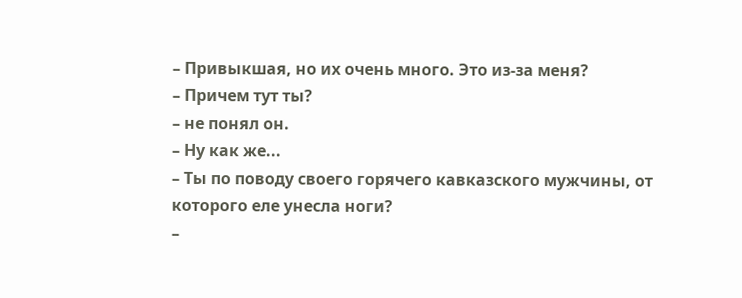– Привыкшая, но их очень много. Это из-за меня?
– Причем тут ты?
– не понял он.
– Ну как же...
– Ты по поводу своего горячего кавказского мужчины, от которого еле унесла ноги?
–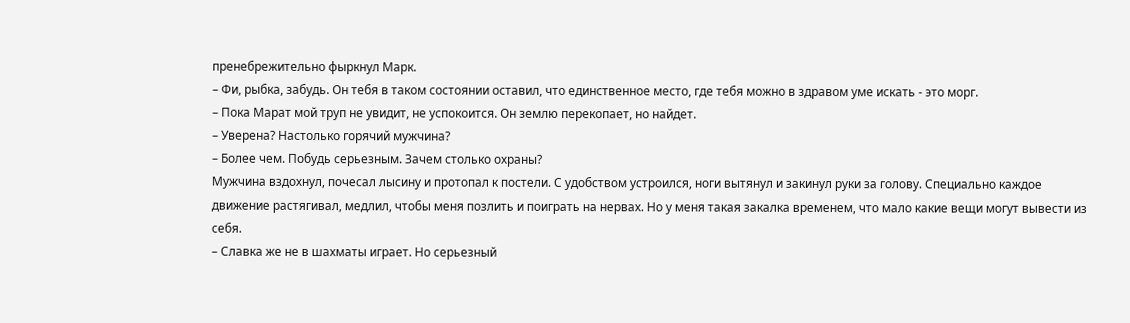пренебрежительно фыркнул Марк.
– Фи, рыбка, забудь. Он тебя в таком состоянии оставил, что единственное место, где тебя можно в здравом уме искать - это морг.
– Пока Марат мой труп не увидит, не успокоится. Он землю перекопает, но найдет.
– Уверена? Настолько горячий мужчина?
– Более чем. Побудь серьезным. Зачем столько охраны?
Мужчина вздохнул, почесал лысину и протопал к постели. С удобством устроился, ноги вытянул и закинул руки за голову. Специально каждое движение растягивал, медлил, чтобы меня позлить и поиграть на нервах. Но у меня такая закалка временем, что мало какие вещи могут вывести из себя.
– Славка же не в шахматы играет. Но серьезный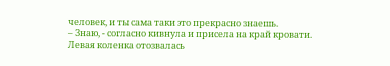человек, и ты сама таки это прекрасно знаешь.
– Знаю, - согласно кивнула и присела на край кровати. Левая коленка отозвалась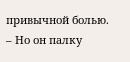привычной болью.
– Но он палку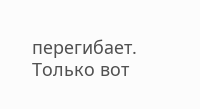перегибает. Только вот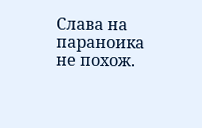Слава на параноика не похож.